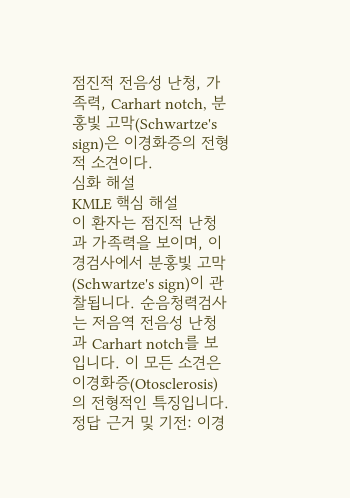점진적 전음성 난청, 가족력, Carhart notch, 분홍빛 고막(Schwartze's sign)은 이경화증의 전형적 소견이다.
심화 해설
KMLE 핵심 해설
이 환자는 점진적 난청과 가족력을 보이며, 이경검사에서 분홍빛 고막(Schwartze's sign)이 관찰됩니다. 순음청력검사는 저음역 전음성 난청과 Carhart notch를 보입니다. 이 모든 소견은 이경화증(Otosclerosis)의 전형적인 특징입니다.
정답 근거 및 기전: 이경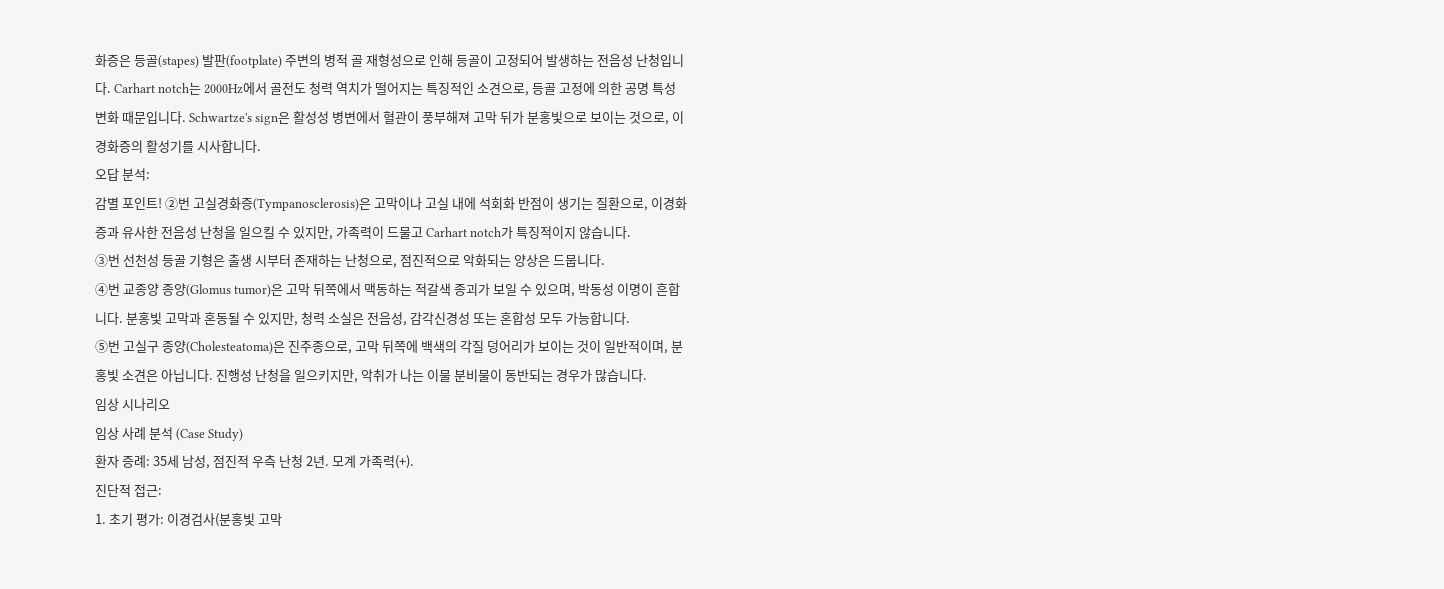화증은 등골(stapes) 발판(footplate) 주변의 병적 골 재형성으로 인해 등골이 고정되어 발생하는 전음성 난청입니다. Carhart notch는 2000Hz에서 골전도 청력 역치가 떨어지는 특징적인 소견으로, 등골 고정에 의한 공명 특성 변화 때문입니다. Schwartze's sign은 활성성 병변에서 혈관이 풍부해져 고막 뒤가 분홍빛으로 보이는 것으로, 이경화증의 활성기를 시사합니다.
오답 분석:
감별 포인트! ②번 고실경화증(Tympanosclerosis)은 고막이나 고실 내에 석회화 반점이 생기는 질환으로, 이경화증과 유사한 전음성 난청을 일으킬 수 있지만, 가족력이 드물고 Carhart notch가 특징적이지 않습니다.
③번 선천성 등골 기형은 출생 시부터 존재하는 난청으로, 점진적으로 악화되는 양상은 드뭅니다.
④번 교종양 종양(Glomus tumor)은 고막 뒤쪽에서 맥동하는 적갈색 종괴가 보일 수 있으며, 박동성 이명이 흔합니다. 분홍빛 고막과 혼동될 수 있지만, 청력 소실은 전음성, 감각신경성 또는 혼합성 모두 가능합니다.
⑤번 고실구 종양(Cholesteatoma)은 진주종으로, 고막 뒤쪽에 백색의 각질 덩어리가 보이는 것이 일반적이며, 분홍빛 소견은 아닙니다. 진행성 난청을 일으키지만, 악취가 나는 이물 분비물이 동반되는 경우가 많습니다.
임상 시나리오
임상 사례 분석 (Case Study)
환자 증례: 35세 남성, 점진적 우측 난청 2년. 모계 가족력(+).
진단적 접근:
1. 초기 평가: 이경검사(분홍빛 고막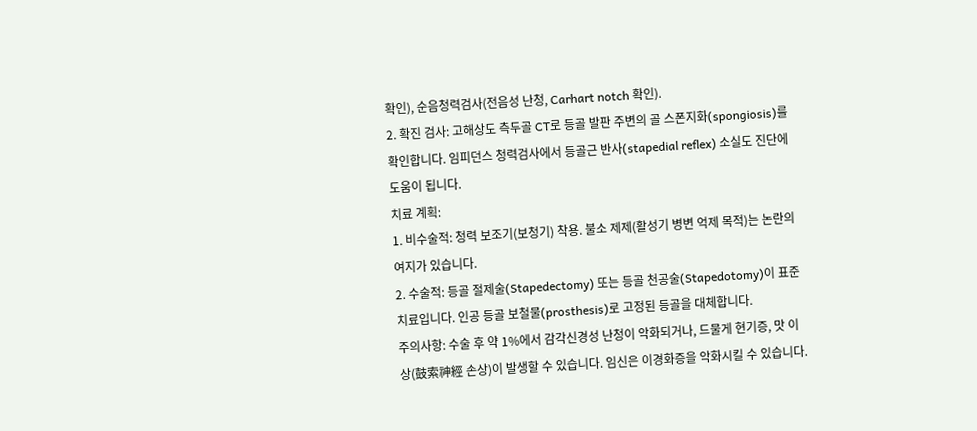확인), 순음청력검사(전음성 난청, Carhart notch 확인).
2. 확진 검사: 고해상도 측두골 CT로 등골 발판 주변의 골 스폰지화(spongiosis)를 확인합니다. 임피던스 청력검사에서 등골근 반사(stapedial reflex) 소실도 진단에 도움이 됩니다.
치료 계획:
1. 비수술적: 청력 보조기(보청기) 착용. 불소 제제(활성기 병변 억제 목적)는 논란의 여지가 있습니다.
2. 수술적: 등골 절제술(Stapedectomy) 또는 등골 천공술(Stapedotomy)이 표준 치료입니다. 인공 등골 보철물(prosthesis)로 고정된 등골을 대체합니다.
주의사항: 수술 후 약 1%에서 감각신경성 난청이 악화되거나, 드물게 현기증, 맛 이상(鼓索神經 손상)이 발생할 수 있습니다. 임신은 이경화증을 악화시킬 수 있습니다.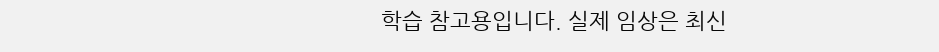학습 참고용입니다. 실제 임상은 최신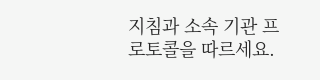지침과 소속 기관 프로토콜을 따르세요.